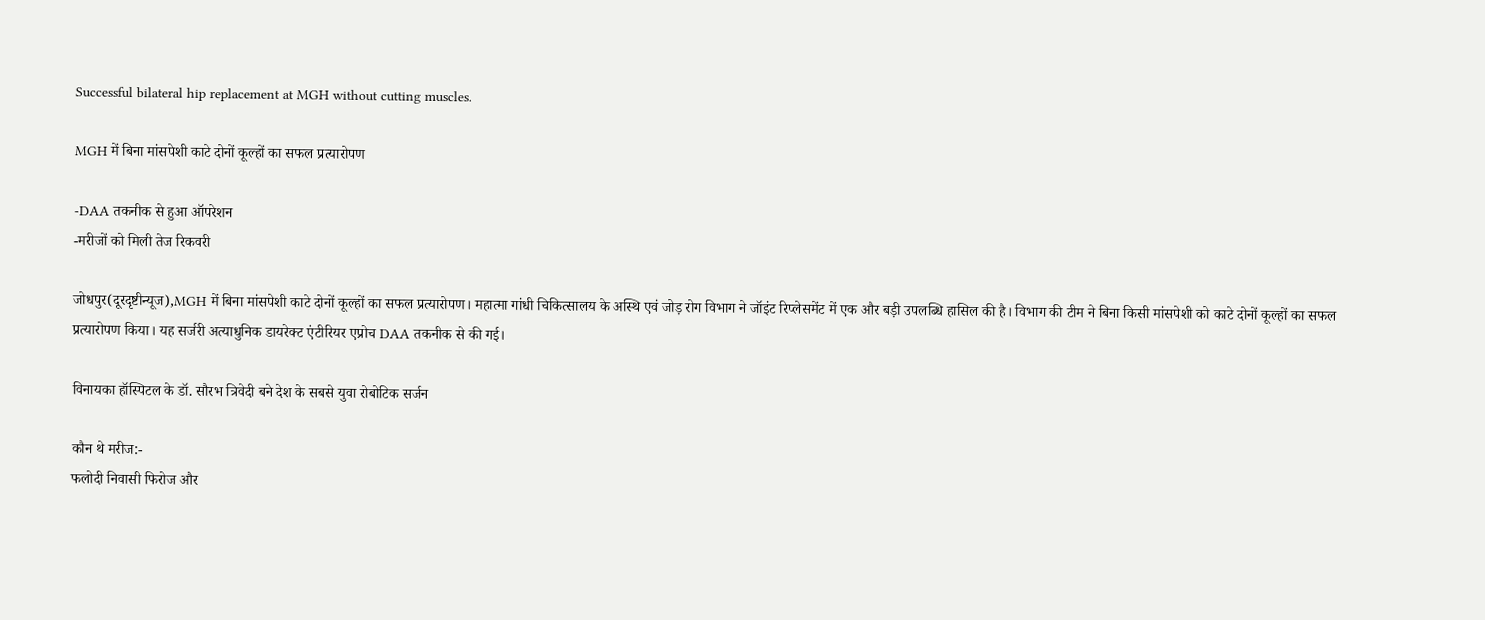Successful bilateral hip replacement at MGH without cutting muscles.

MGH में बिना मांसपेशी काटे दोनों कूल्हों का सफल प्रत्यारोपण

-DAA तकनीक से हुआ ऑपरेशन
-मरीजों को मिली तेज रिकवरी

जोधपुर(दूरदृष्टीन्यूज),MGH में बिना मांसपेशी काटे दोनों कूल्हों का सफल प्रत्यारोपण। महात्मा गांधी चिकित्सालय के अस्थि एवं जोड़ रोग विभाग ने जॉइंट रिप्लेसमेंट में एक और बड़ी उपलब्धि हासिल की है। विभाग की टीम ने बिना किसी मांसपेशी को काटे दोनों कूल्हों का सफल प्रत्यारोपण किया। यह सर्जरी अत्याधुनिक डायरेक्ट एंटीरियर एप्रोच DAA तकनीक से की गई।

विनायका हॉस्पिटल के डॉ. सौरभ त्रिवेदी बने देश के सबसे युवा रोबोटिक सर्जन

कौन थे मरीज:-
फलोदी निवासी फिरोज और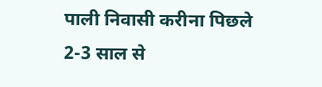पाली निवासी करीना पिछले 2-3 साल से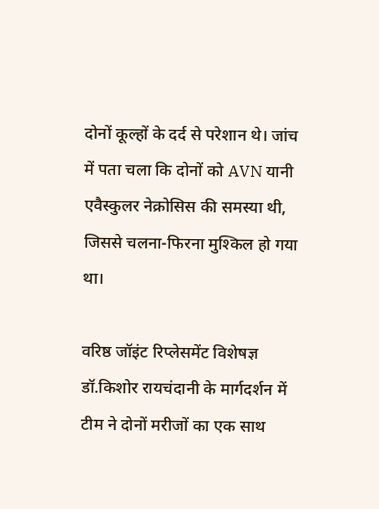दोनों कूल्हों के दर्द से परेशान थे। जांच में पता चला कि दोनों को AVN यानी एवैस्कुलर नेक्रोसिस की समस्या थी, जिससे चलना-फिरना मुश्किल हो गया था।

वरिष्ठ जॉइंट रिप्लेसमेंट विशेषज्ञ डॉ.किशोर रायचंदानी के मार्गदर्शन में टीम ने दोनों मरीजों का एक साथ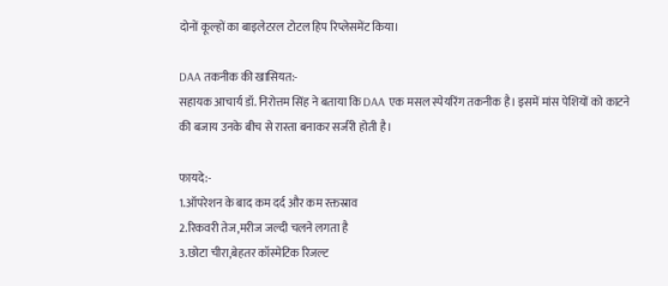दोनों कूल्हों का बाइलेटरल टोटल हिप रिप्लेसमेंट किया।

DAA तकनीक की खासियत:-
सहायक आचार्य डॉ. निरोत्तम सिंह ने बताया कि DAA एक मसल स्पेयरिंग तकनीक है। इसमें मांस पेशियों को काटने की बजाय उनके बीच से रास्ता बनाकर सर्जरी होती है।

फायदे:-
1.ऑपरेशन के बाद कम दर्द और कम रक्तस्राव
2.रिकवरी तेज,मरीज जल्दी चलने लगता है
3.छोटा चीरा,बेहतर कॉस्मेटिक रिजल्ट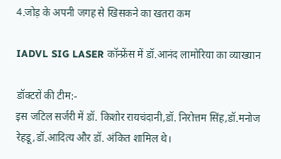4.जोड़ के अपनी जगह से खिसकने का खतरा कम

IADVL SIG LASER कॉन्फ्रेंस में डॉ.आनंद लामोरिया का व्याख्यान

डॉक्टरों की टीम:-
इस जटिल सर्जरी में डॉ. किशोर रायचंदानी,डॉ. निरोत्तम सिंह,डॉ.मनोज रेहडू,डॉ.आदित्य और डॉ. अंकित शामिल थे।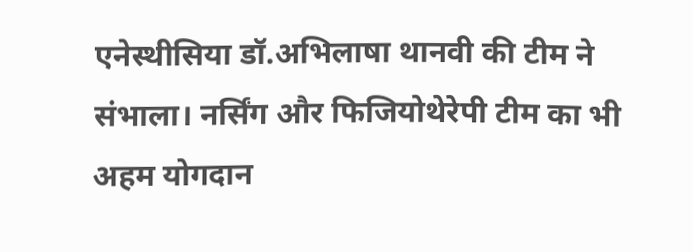एनेस्थीसिया डॉ.अभिलाषा थानवी की टीम ने संभाला। नर्सिंग और फिजियोथेरेपी टीम का भी अहम योगदान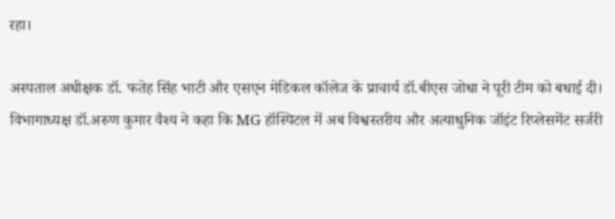रहा।

अस्पताल अधीक्षक डॉ. फतेह सिंह भाटी और एसएन मेडिकल कॉलेज के प्राचार्य डॉ.बीएस जोधा ने पूरी टीम को बधाई दी।
विभागाध्यक्ष डॉ.अरुण कुमार वैश्य ने कहा कि MG हॉस्पिटल में अब विश्वस्तरीय और अत्याधुनिक जॉइंट रिप्लेसमेंट सर्जरी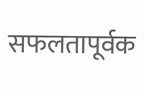सफलतापूर्वक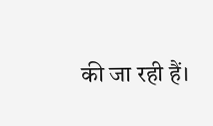की जा रही हैं।